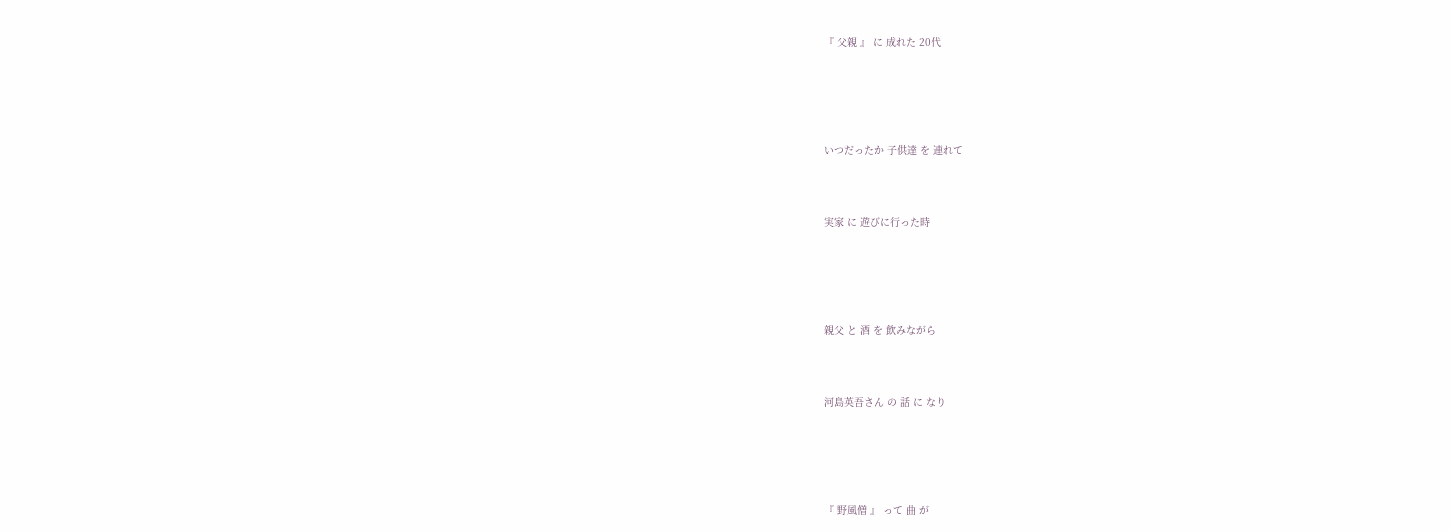『 父親 』 に 成れた 20代





いつだったか 子供達 を 連れて



実家 に 遊びに行った時





親父 と 酒 を 飲みながら



河島英吾さん の 話 に なり





『 野風僧 』 って 曲 が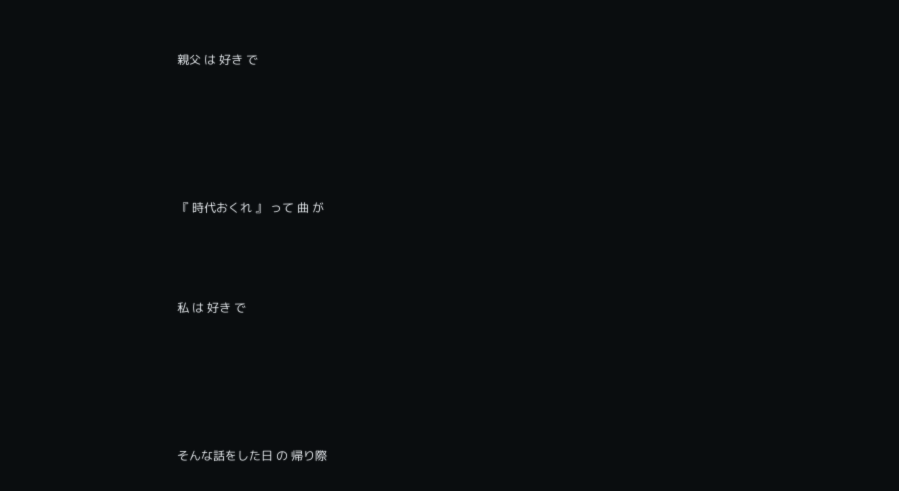親父 は 好き で





『 時代おくれ 』 って 曲 が



私 は 好き で





そんな話をした日 の 帰り際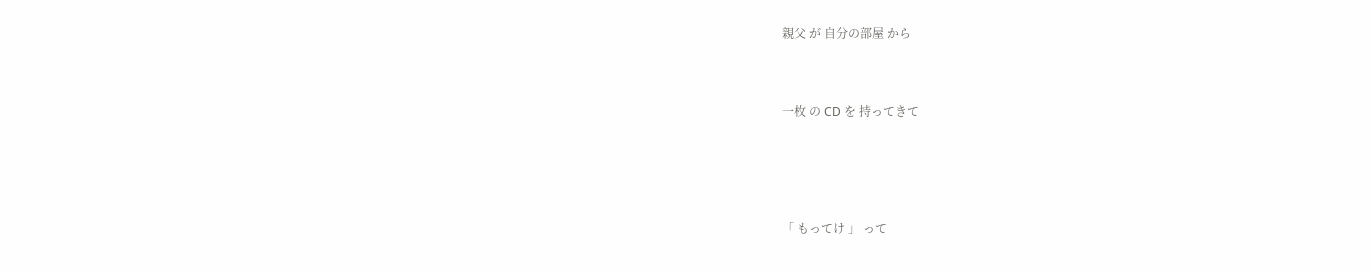親父 が 自分の部屋 から



一枚 の CD を 持ってきて





「 もってけ 」 って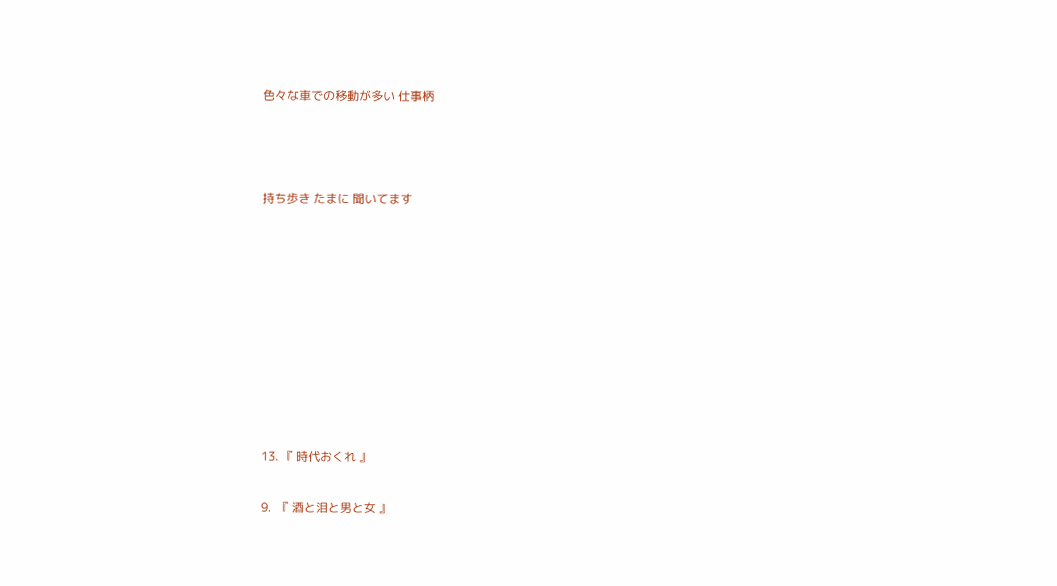色々な車での移動が多い 仕事柄



持ち歩き たまに 聞いてます









13. 『 時代おくれ 』

9.  『 酒と泪と男と女 』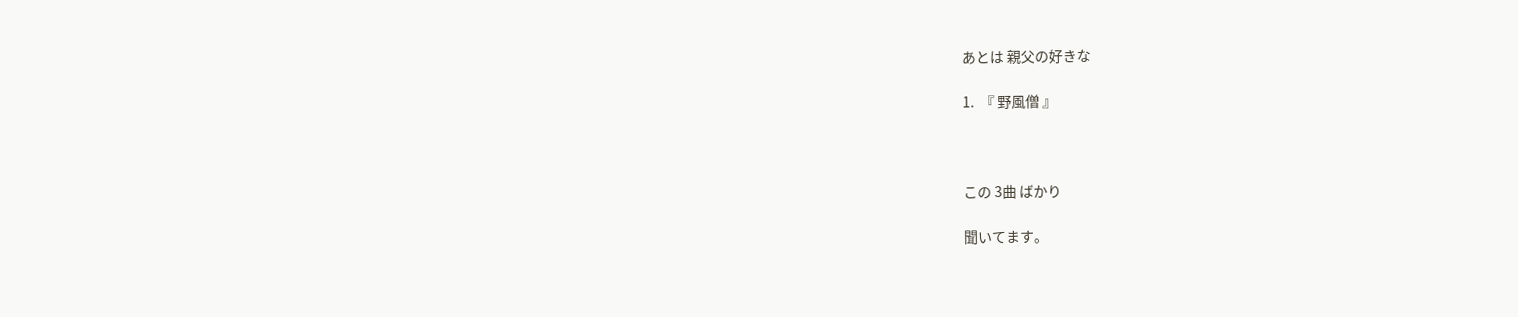あとは 親父の好きな

1.  『 野風僧 』



この 3曲 ばかり

聞いてます。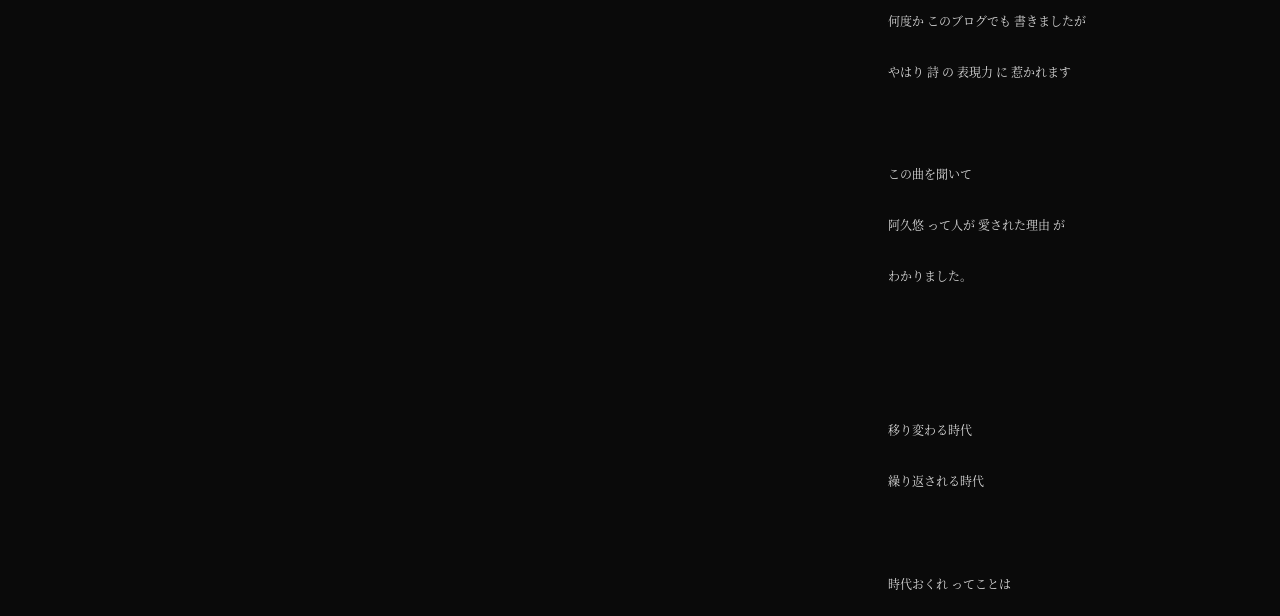何度か このブログでも 書きましたが

やはり 詩 の 表現力 に 惹かれます



この曲を聞いて

阿久悠 って人が 愛された理由 が

わかりました。





移り変わる時代

繰り返される時代



時代おくれ ってことは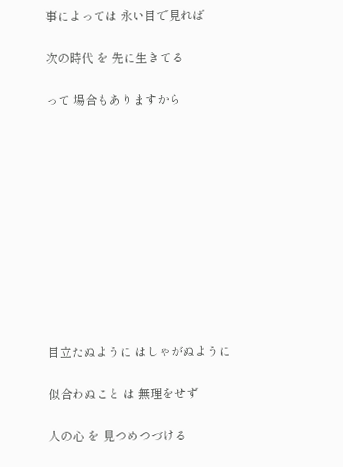事によっては 永い目で見れば

次の時代 を 先に生きてる

って 場合もありますから











目立たぬように はしゃがぬように

似合わぬこと は 無理をせず

人の心 を 見つめつづける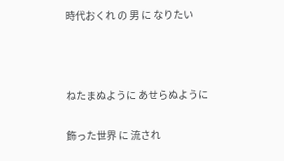時代おくれ の 男 に なりたい



ねたまぬように あせらぬように

飾った世界 に 流され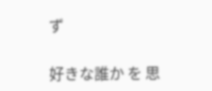ず

好きな誰か を 思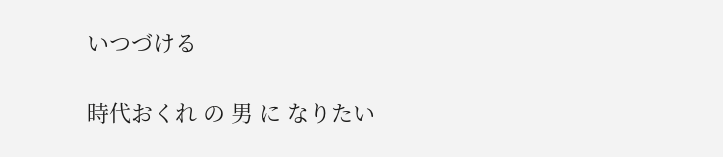いつづける

時代おくれ の 男 に なりたい